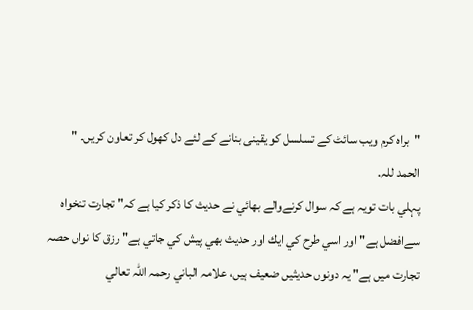"براہ کرم ویب سائٹ کے تسلسل کو یقینی بنانے کے لئے دل کھول کر تعاون کریں۔ "
الحمد للہ.
پہلي بات تويہ ہے كہ سوال كرنےوالے بھائي نے حديث كا ذكر كيا ہے كہ" تجارت تنخواہ سےافضل ہے" اور اسي طرح كي ايك اور حديث بھي پيش كي جاتي ہے" رزق كا نواں حصہ تجارت ميں ہے" يہ دونوں حديثيں ضعيف ہيں، علامہ الباني رحمہ اللہ تعالي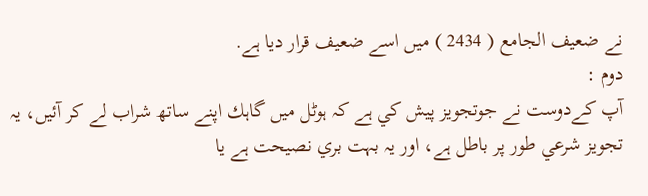نے ضعيف الجامع ( 2434 ) ميں اسے ضعيف قرار ديا ہے.
دوم :
آپ كےدوست نے جوتجويز پيش كي ہے كہ ہوٹل ميں گاہك اپنے ساتھ شراب لے كر آئيں، يہ تجويز شرعي طور پر باطل ہے، اور يہ بہت بري نصيحت ہے يا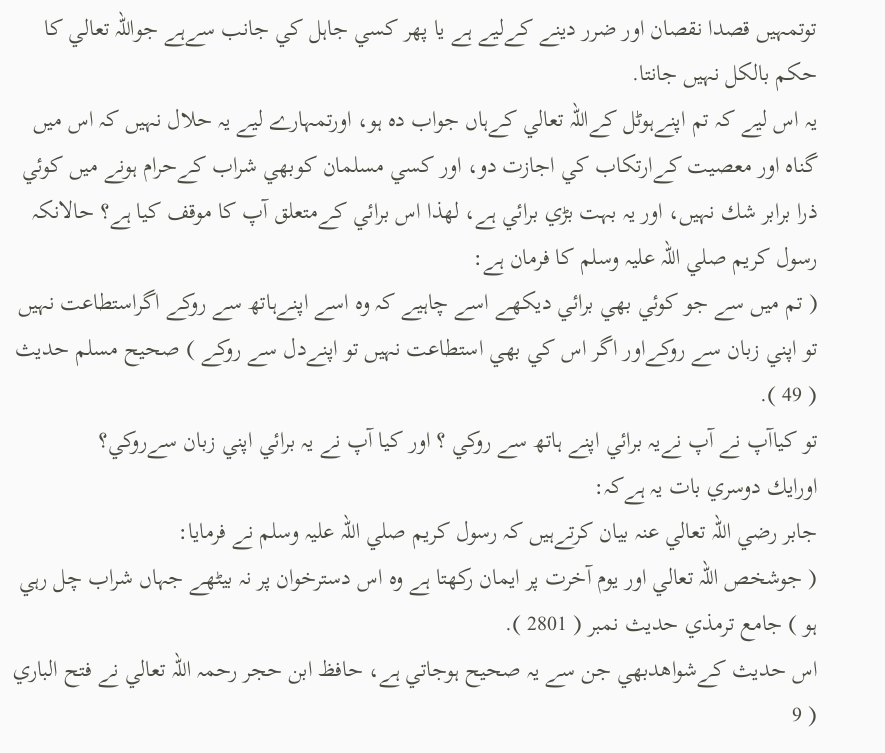توتمہيں قصدا نقصان اور ضرر دينے كےليے ہے يا پھر كسي جاہل كي جانب سےہے جواللہ تعالي كا حكم بالكل نہيں جانتا.
يہ اس ليے كہ تم اپنےہوٹل كےاللہ تعالي كےہاں جواب دہ ہو، اورتمہارے ليے يہ حلال نہيں كہ اس ميں گناہ اور معصيت كےارتكاب كي اجازت دو، اور كسي مسلمان كوبھي شراب كےحرام ہونے ميں كوئي ذرا برابر شك نہيں، اور يہ بہت بڑي برائي ہے، لھذا اس برائي كےمتعلق آپ كا موقف كيا ہے؟ حالانكہ رسول كريم صلي اللہ عليہ وسلم كا فرمان ہے:
( تم ميں سے جو كوئي بھي برائي ديكھے اسے چاہيے كہ وہ اسے اپنےہاتھ سے روكے اگراستطاعت نہيں تو اپني زبان سے روكےاور اگر اس كي بھي استطاعت نہيں تو اپنےدل سے روكے ) صحيح مسلم حديث ( 49 ).
تو كياآپ نے آپ نےيہ برائي اپنے ہاتھ سے روكي ؟ اور كيا آپ نے يہ برائي اپني زبان سےروكي؟
اورايك دوسري بات يہ ہےكہ:
جابر رضي اللہ تعالي عنہ بيان كرتےہيں كہ رسول كريم صلي اللہ عليہ وسلم نے فرمايا:
( جوشخص اللہ تعالي اور يوم آخرت پر ايمان ركھتا ہے وہ اس دسترخوان پر نہ بيٹھے جہاں شراب چل رہي ہو ) جامع ترمذي حديث نمبر ( 2801 ).
اس حديث كےشواھدبھي جن سے يہ صحيح ہوجاتي ہے، حافظ ابن حجر رحمہ اللہ تعالي نے فتح الباري ( 9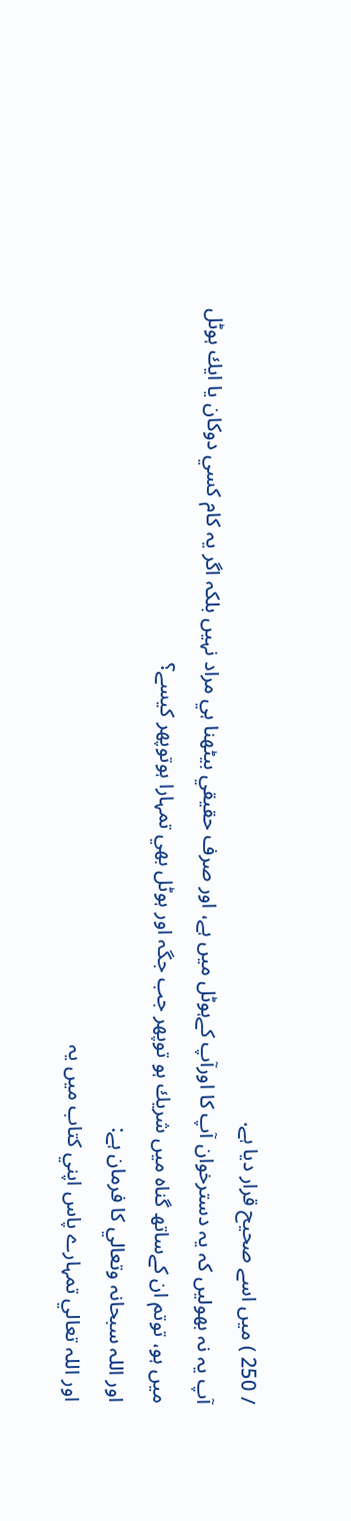/ 250 ) ميں اسے صحيح قرار ديا ہے.
آپ يہ نہ بھوليں كہ يہ دسترخوان آپ كا اورآپ كےہوٹل ميں ہے، اور صرف حقيقي بيٹھنا ہي مراد نہيں بلكہ اگر يہ كام كسي دوكان يا ايك ہوٹل ميں ہو، توتم ان كےساتھ گناہ ميں شريك ہو توپھر جب جگہ اور ہوٹل بھي تمہارا ہوتوپھر كيسے؟
اور اللہ سبحانہ وتعالي كا فرمان ہے:
اور اللہ تعالي تمہارے پاس اپني كتاب ميں يہ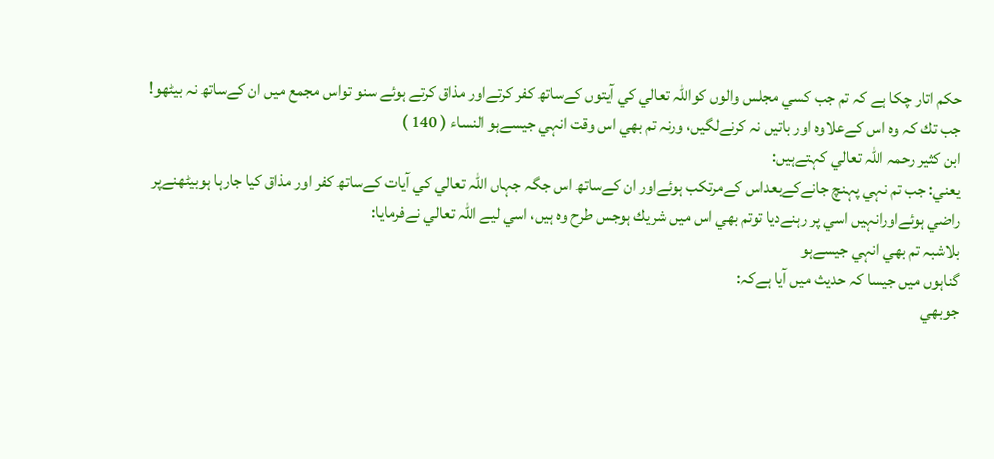حكم اتار چكا ہے كہ تم جب كسي مجلس والوں كواللہ تعالي كي آيتوں كےساتھ كفر كرتےاور مذاق كرتے ہوئے سنو تواس مجمع ميں ان كےساتھ نہ بيٹھو! جب تك كہ وہ اس كےعلاوہ اور باتيں نہ كرنےلگيں، ورنہ تم بھي اس وقت انہي جيسےہو النساء ( 140 )
ابن كثير رحمہ اللہ تعالي كہتےہيں:
يعني: جب تم نہي پہنچ جانےكےبعداس كےمرتكب ہوئےاور ان كےساتھ اس جگہ جہاں اللہ تعالي كي آيات كےساتھ كفر اور مذاق كيا جارہا ہوبيٹھنےپر راضي ہوئےاورانہيں اسي پر رہنےديا توتم بھي اس ميں شريك ہوجس طرح وہ ہيں، اسي ليے اللہ تعالي نےفرمايا:
بلاشبہ تم بھي انہي جيسےہو
گناہوں ميں جيسا كہ حديث ميں آيا ہےكہ:
جوبھي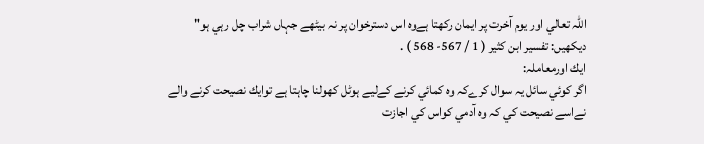اللہ تعالي اور يوم آخرت پر ايمان ركھتا ہےوہ اس دسترخوان پر نہ بيٹھے جہاں شراب چل رہي ہو"
ديكھيں: تفسير ابن كثير ( 1 / 567- 568 ) .
ايك اورمعاملہ:
اگر كوئي سائل يہ سوال كرےكہ وہ كمائي كرنے كےليے ہوٹل كھولنا چاہتا ہے توايك نصيحت كرنے والے نےاسے نصيحت كي كہ وہ آدمي كواس كي اجازت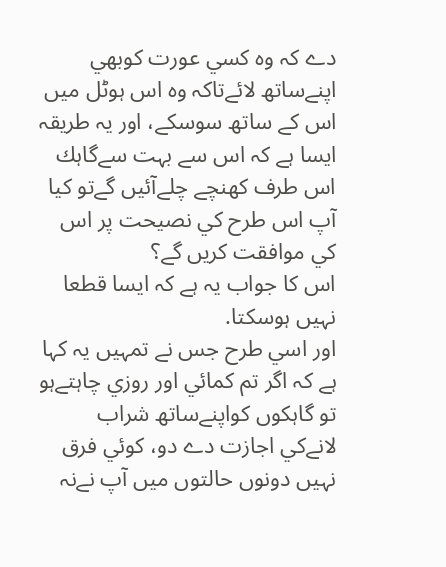دے كہ وہ كسي عورت كوبھي اپنےساتھ لائےتاكہ وہ اس ہوٹل ميں اس كے ساتھ سوسكے، اور يہ طريقہ ايسا ہے كہ اس سے بہت سےگاہك اس طرف كھنچے چلےآئيں گےتو كيا آپ اس طرح كي نصيحت پر اس كي موافقت كريں گے؟
اس كا جواب يہ ہے كہ ايسا قطعا نہيں ہوسكتا.
اور اسي طرح جس نے تمہيں يہ كہا ہے كہ اگر تم كمائي اور روزي چاہتےہو تو گاہكوں كواپنےساتھ شراب لانےكي اجازت دے دو، كوئي فرق نہيں دونوں حالتوں ميں آپ نےنہ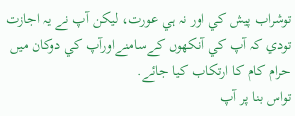توشراب پيش كي اور نہ ہي عورت، ليكن آپ نے يہ اجازت تودي كہ آپ كي آنكھوں كےسامنےاورآپ كي دوكان ميں حرام كام كا ارتكاب كيا جائے.
تواس بنا پر آپ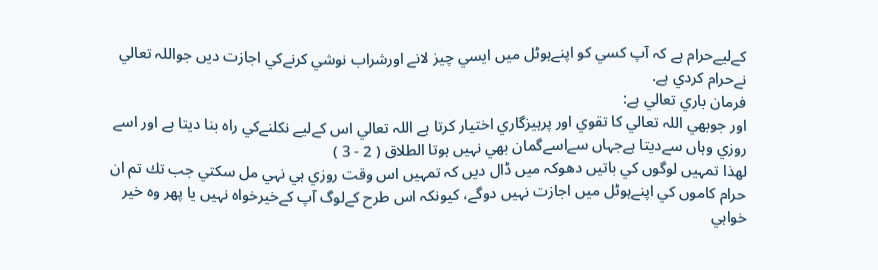كےليےحرام ہے كہ آپ كسي كو اپنےہوٹل ميں ايسي چيز لانے اورشراب نوشي كرنےكي اجازت ديں جواللہ تعالي نےحرام كردي ہے.
فرمان باري تعالي ہے:
اور جوبھي اللہ تعالي كا تقوي اور پرہيزگاري اختيار كرتا ہے اللہ تعالي اس كےليے نكلنےكي راہ بنا ديتا ہے اور اسے روزي وہاں سےديتا ہےجہاں سےاسےگمان بھي نہيں ہوتا الطلاق ( 2 - 3 )
لھذا تمہيں لوگوں كي باتيں دھوكہ ميں ڈال ديں كہ تمہيں اس وقت روزي ہي نہي مل سكتي جب تك تم ان حرام كاموں كي اپنےہوٹل ميں اجازت نہيں دوگے، كيونكہ اس طرح كےلوگ آپ كےخيرخواہ نہيں يا پھر وہ خير خواہي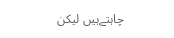چاہتےہيں ليكن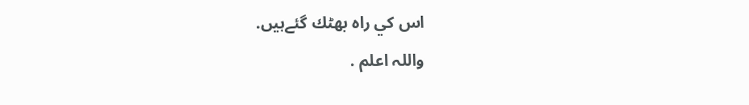اس كي راہ بھٹك گئےہيں.
واللہ اعلم .